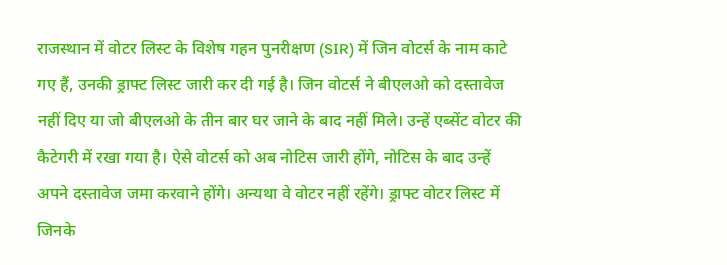राजस्थान में वोटर लिस्ट के विशेष गहन पुनरीक्षण (SIR) में जिन वोटर्स के नाम काटे गए हैं, उनकी ड्राफ्ट लिस्ट जारी कर दी गई है। जिन वोटर्स ने बीएलओ को दस्तावेज नहीं दिए या जो बीएलओ के तीन बार घर जाने के बाद नहीं मिले। उन्हें एब्सेंट वोटर की कैटेगरी में रखा गया है। ऐसे वोटर्स को अब नोटिस जारी होंगे, नोटिस के बाद उन्हें अपने दस्तावेज जमा करवाने होंगे। अन्यथा वे वोटर नहीं रहेंगे। ड्राफ्ट वोटर लिस्ट में जिनके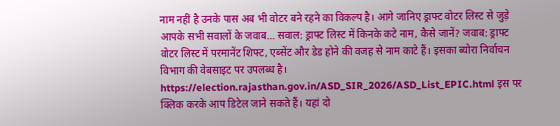नाम नहीं है उनके पास अब भी वोटर बने रहने का विकल्प है। आगे जानिए ड्राफ्ट वोटर लिस्ट से जुड़े आपके सभी सवालों के जवाब… सवाल: ड्राफ्ट लिस्ट में किनके कटे नाम, कैसे जानें? जवाब: ड्राफ्ट वोटर लिस्ट में परमानेंट शिफ्ट, एब्सेंट और डेड होने की वजह से नाम काटे हैं। इसका ब्योरा निर्वाचन विभाग की वेबसाइट पर उपलब्ध है। https://election.rajasthan.gov.in/ASD_SIR_2026/ASD_List_EPIC.html इस पर क्लिक करके आप डिटेल जाने सकते हैं। यहां दो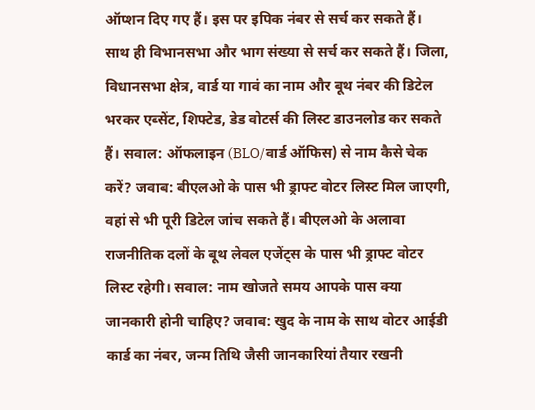ऑप्शन दिए गए हैं। इस पर इपिक नंबर से सर्च कर सकते हैं। साथ ही विभानसभा और भाग संख्या से सर्च कर सकते हैं। जिला, विधानसभा क्षेत्र, वार्ड या गावं का नाम और बूथ नंबर की डिटेल भरकर एब्सेंट, शिफ्टेड, डेड वोटर्स की लिस्ट डाउनलोड कर सकते हैं। सवाल: ऑफलाइन (BLO/वार्ड ऑफिस) से नाम कैसे चेक करें? जवाब: बीएलओ के पास भी ड्राफ्ट वोटर लिस्ट मिल जाएगी, वहां से भी पूरी डिटेल जांच सकते हैं। बीएलओ के अलावा राजनीतिक दलों के बूथ लेवल एजेंट्स के पास भी ड्राफ्ट वोटर लिस्ट रहेगी। सवाल: नाम खोजते समय आपके पास क्या जानकारी होनी चाहिए? जवाब: खुद के नाम के साथ वोटर आईडी कार्ड का नंबर, जन्म तिथि जैसी जानकारियां तैयार रखनी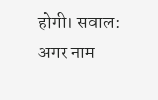होगी। सवाल: अगर नाम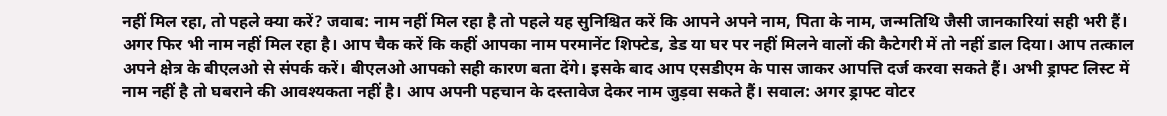नहीं मिल रहा, तो पहले क्या करें? जवाब: नाम नहीं मिल रहा है तो पहले यह सुनिश्चित करें कि आपने अपने नाम, पिता के नाम, जन्मतिथि जैसी जानकारियां सही भरी हैं। अगर फिर भी नाम नहीं मिल रहा है। आप चैक करें कि कहीं आपका नाम परमानेंट शिफ्टेड, डेड या घर पर नहीं मिलने वालों की कैटेगरी में तो नहीं डाल दिया। आप तत्काल अपने क्षेत्र के बीएलओ से संपर्क करें। बीएलओ आपको सही कारण बता देंगे। इसके बाद आप एसडीएम के पास जाकर आपत्ति दर्ज करवा सकते हैं। अभी ड्राफ्ट लिस्ट में नाम नहीं है तो घबराने की आवश्यकता नहीं है। आप अपनी पहचान के दस्तावेज देकर नाम जुड़वा सकते हैं। सवाल: अगर ड्राफ्ट वोटर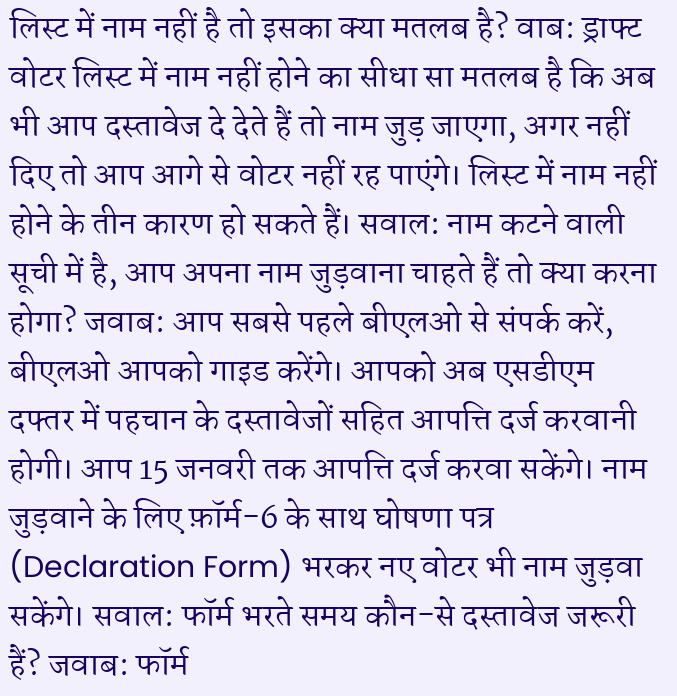लिस्ट में नाम नहीं है तो इसका क्या मतलब है? वाब: ड्राफ्ट वोटर लिस्ट में नाम नहीं होने का सीधा सा मतलब है कि अब भी आप दस्तावेज दे देते हैं तो नाम जुड़ जाएगा, अगर नहीं दिए तो आप आगे से वोटर नहीं रह पाएंगे। लिस्ट में नाम नहीं होने के तीन कारण हो सकते हैं। सवाल: नाम कटने वाली सूची में है, आप अपना नाम जुड़वाना चाहते हैं तो क्या करना होगा? जवाब: आप सबसे पहले बीएलओ से संपर्क करें, बीएलओ आपको गाइड करेंगे। आपको अब एसडीएम दफ्तर में पहचान के दस्तावेजों सहित आपत्ति दर्ज करवानी होगी। आप 15 जनवरी तक आपत्ति दर्ज करवा सकेंगे। नाम जुड़वाने के लिए फ़ॉर्म-6 के साथ घोषणा पत्र (Declaration Form) भरकर नए वोटर भी नाम जुड़वा सकेंगे। सवाल: फॉर्म भरते समय कौन-से दस्तावेज जरूरी हैं? जवाब: फॉर्म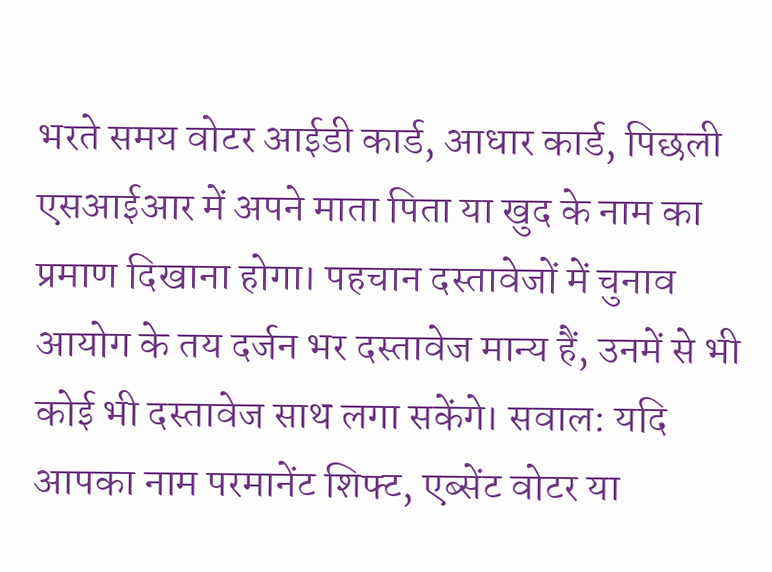भरते समय वोटर आईडी कार्ड, आधार कार्ड, पिछली एसआईआर में अपने माता पिता या खुद के नाम का प्रमाण दिखाना होगा। पहचान दस्तावेजों में चुनाव आयोग के तय दर्जन भर दस्तावेज मान्य हैं, उनमें से भी कोई भी दस्तावेज साथ लगा सकेंगे। सवाल: यदि आपका नाम परमानेंट शिफ्ट, एब्सेंट वोटर या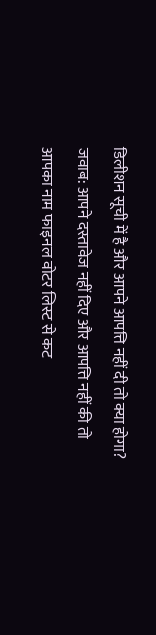डिलीशन सूची में है और आपने आपत्ति नहीं दी तो क्या होगा? जवाब: आपने दस्तावेज नहीं दिए और आपत्ति नहीं की तो आपका नाम फाइनल वोटर लिस्ट से कट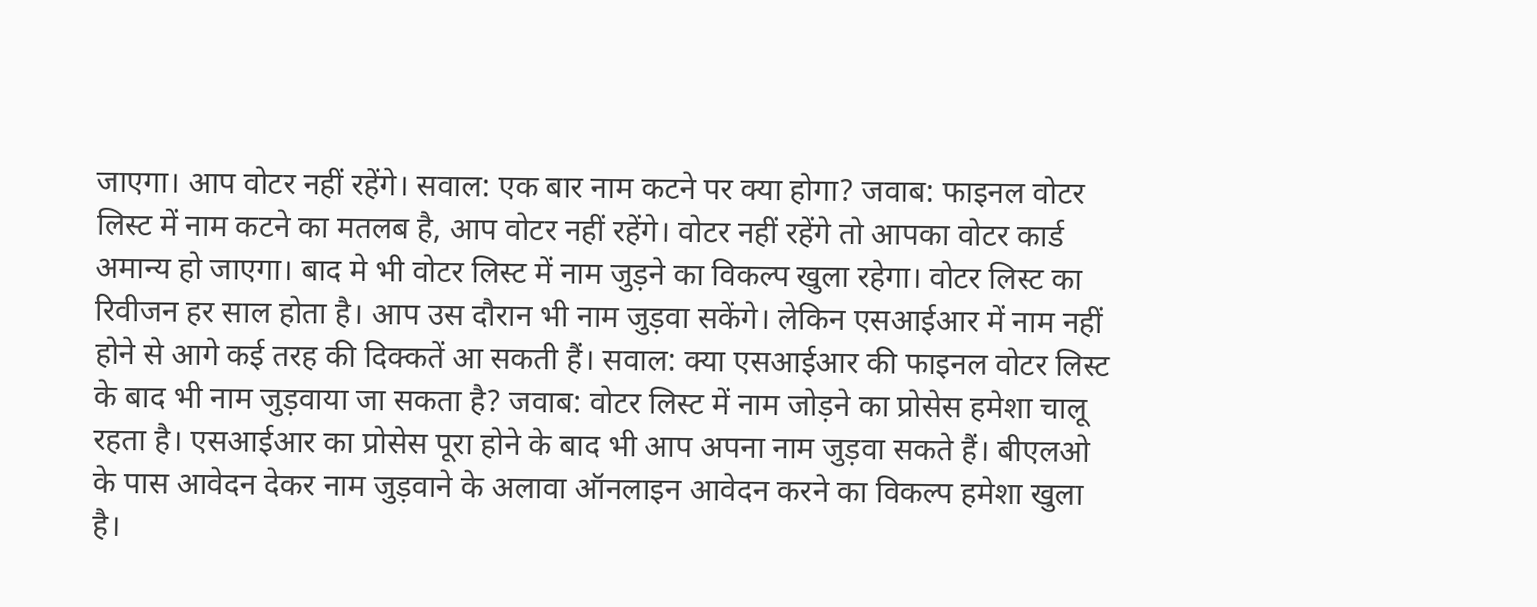जाएगा। आप वोटर नहीं रहेंगे। सवाल: एक बार नाम कटने पर क्या होगा? जवाब: फाइनल वोटर लिस्ट में नाम कटने का मतलब है, आप वोटर नहीं रहेंगे। वोटर नहीं रहेंगे तो आपका वोटर कार्ड अमान्य हो जाएगा। बाद मे भी वोटर लिस्ट में नाम जुड़ने का विकल्प खुला रहेगा। वोटर लिस्ट का रिवीजन हर साल होता है। आप उस दौरान भी नाम जुड़वा सकेंगे। लेकिन एसआईआर में नाम नहीं होने से आगे कई तरह की दिक्कतें आ सकती हैं। सवाल: क्या एसआईआर की फाइनल वोटर लिस्ट के बाद भी नाम जुड़वाया जा सकता है? जवाब: वोटर लिस्ट में नाम जोड़ने का प्रोसेस हमेशा चालू रहता है। एसआईआर का प्रोसेस पूरा होने के बाद भी आप अपना नाम जुड़वा सकते हैं। बीएलओ के पास आवेदन देकर नाम जुड़वाने के अलावा ऑनलाइन आवेदन करने का विकल्प हमेशा खुला है।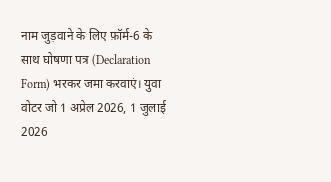नाम जुड़वाने के लिए फ़ॉर्म-6 के साथ घोषणा पत्र (Declaration Form) भरकर जमा करवाएं। युवा वोटर जो 1 अप्रेल 2026, 1 जुलाई 2026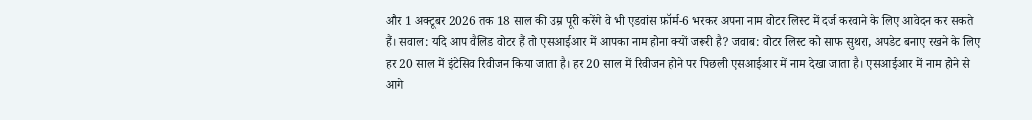और 1 अक्टूबर 2026 तक 18 साल की उम्र पूरी करेंगे वे भी एडवांस फ़ॉर्म-6 भरकर अपना नाम वोटर लिस्ट में दर्ज करवाने के लिए आवेदन कर सकते हैं। सवाल: यदि आप वैलिड वोटर हैं तो एसआईआर में आपका नाम होना क्यों जरूरी है? जवाब: वोटर लिस्ट को साफ सुथरा, अपडेट बनाए रखने के लिए हर 20 साल में इंटेसिव रिवीजन किया जाता है। हर 20 साल में रिवीजन होने पर पिछली एसआईआर में नाम देखा जाता है। एसआईआर में नाम होने से आगे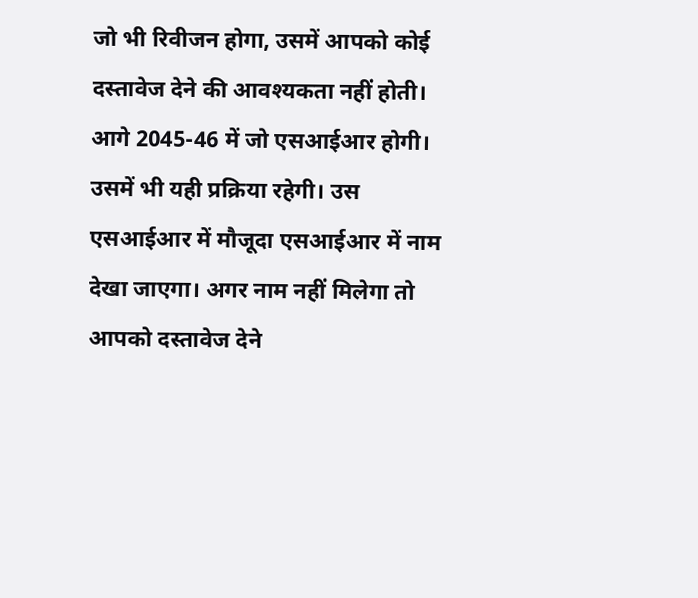जो भी रिवीजन होगा, उसमें आपको कोई दस्तावेज देने की आवश्यकता नहीं होती। आगे 2045-46 में जो एसआईआर होगी। उसमें भी यही प्रक्रिया रहेगी। उस एसआईआर में मौजूदा एसआईआर में नाम देखा जाएगा। अगर नाम नहीं मिलेगा तो आपको दस्तावेज देने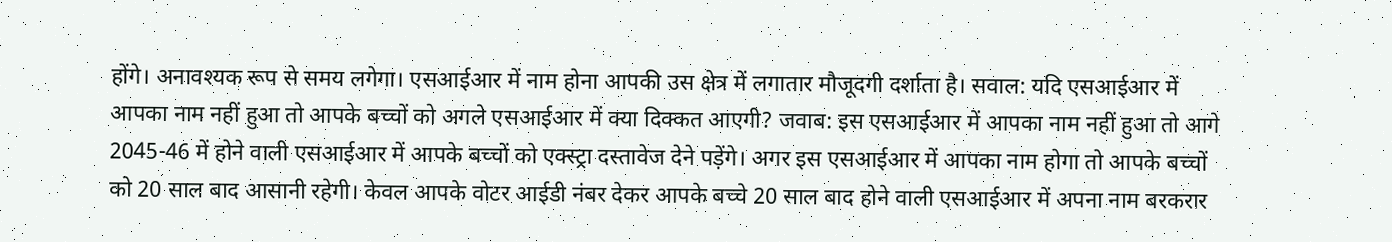होंगे। अनावश्यक रूप से समय लगेगा। एसआईआर में नाम होना आपकी उस क्षेत्र में लगातार मौजूदगी दर्शाता है। सवाल: यदि एसआईआर में आपका नाम नहीं हुआ तो आपके बच्चों को अगले एसआईआर में क्या दिक्कत आएगी? जवाब: इस एसआईआर में आपका नाम नहीं हुआ तो आगे 2045-46 में होने वाली एसआईआर में आपके बच्चों को एक्स्ट्रा दस्तावेज देने पड़ेंगे। अगर इस एसआईआर में आपका नाम होगा तो आपके बच्चों को 20 साल बाद आसानी रहेगी। केवल आपके वोटर आईडी नंबर देकर आपके बच्चे 20 साल बाद होने वाली एसआईआर में अपना नाम बरकरार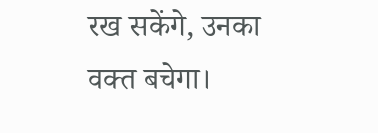रख सकेंगे, उनका वक्त बचेगा।